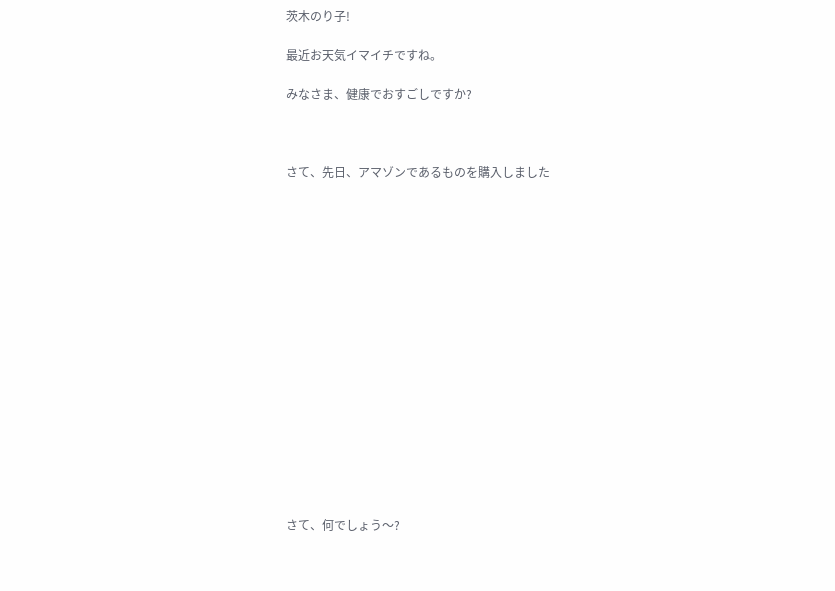茨木のり子!

最近お天気イマイチですね。

みなさま、健康でおすごしですか?



さて、先日、アマゾンであるものを購入しました

















さて、何でしょう〜?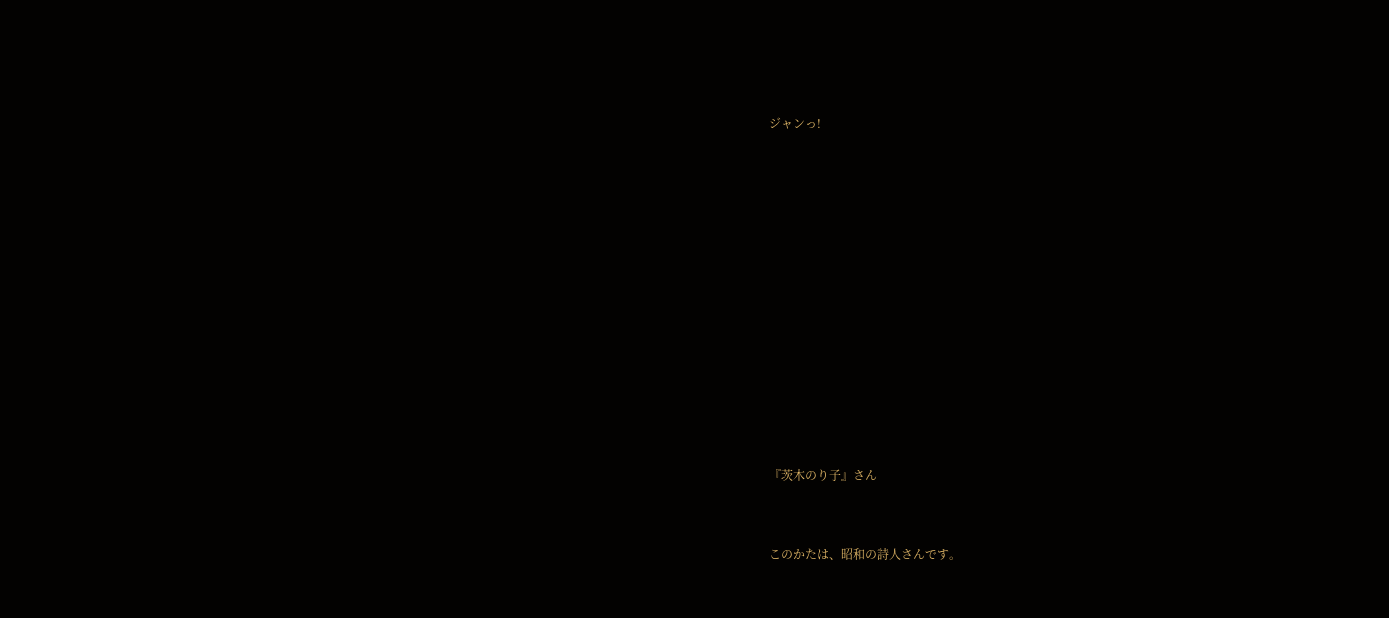ジャンっ!

















『茨木のり子』さん



このかたは、昭和の詩人さんです。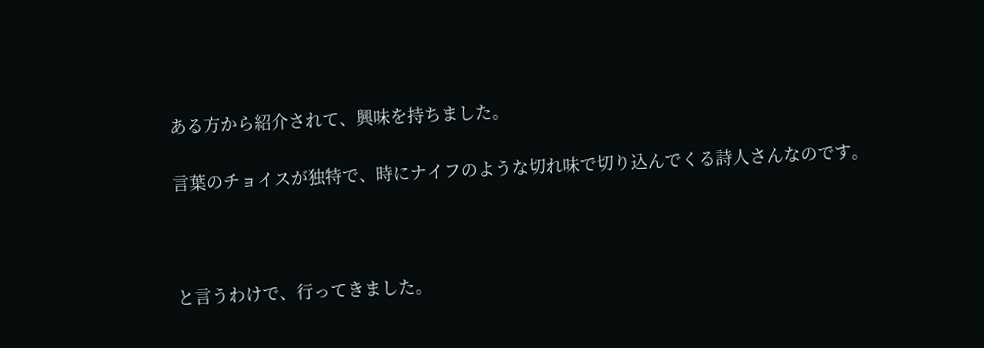ある方から紹介されて、興味を持ちました。

言葉のチョイスが独特で、時にナイフのような切れ味で切り込んでくる詩人さんなのです。



と言うわけで、行ってきました。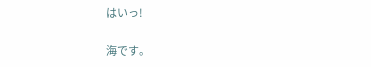はいっ!

海です。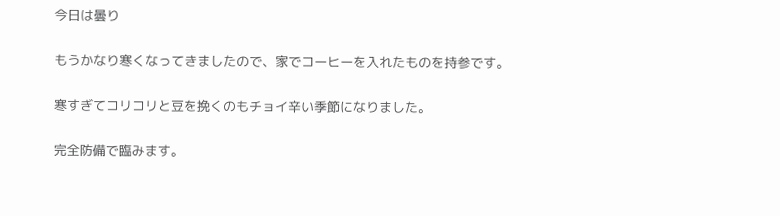今日は曇り

もうかなり寒くなってきましたので、家でコーヒーを入れたものを持参です。

寒すぎてコリコリと豆を挽くのもチョイ辛い季節になりました。

完全防備で臨みます。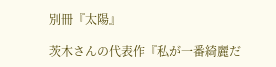別冊『太陽』

茨木さんの代表作『私が一番綺麗だ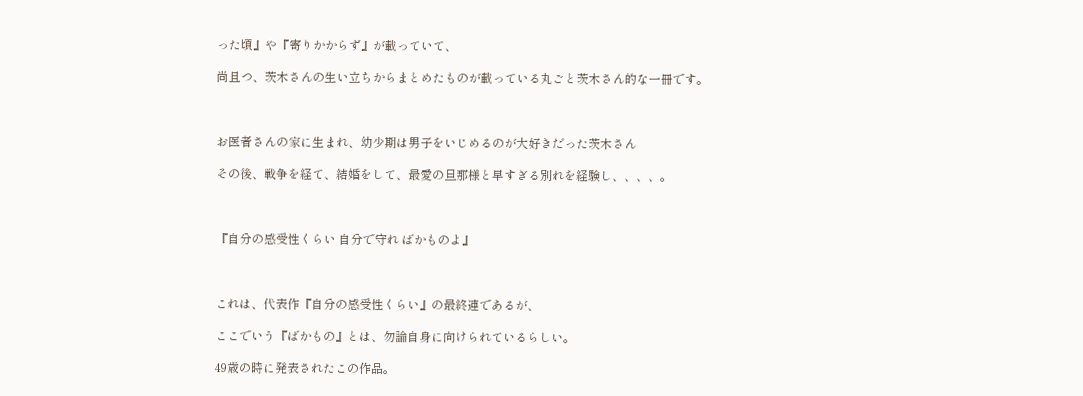った頃』や『寄りかからず』が載っていて、

尚且つ、茨木さんの生い立ちからまとめたものが載っている丸ごと茨木さん的な一冊です。



お医者さんの家に生まれ、幼少期は男子をいじめるのが大好きだった茨木さん

その後、戦争を経て、結婚をして、最愛の旦那様と早すぎる別れを経験し、、、、。



『自分の感受性くらい 自分で守れ ばかものよ』



これは、代表作『自分の感受性くらい』の最終連であるが、

ここでいう『ばかもの』とは、勿論自身に向けられているらしい。

49歳の時に発表されたこの作品。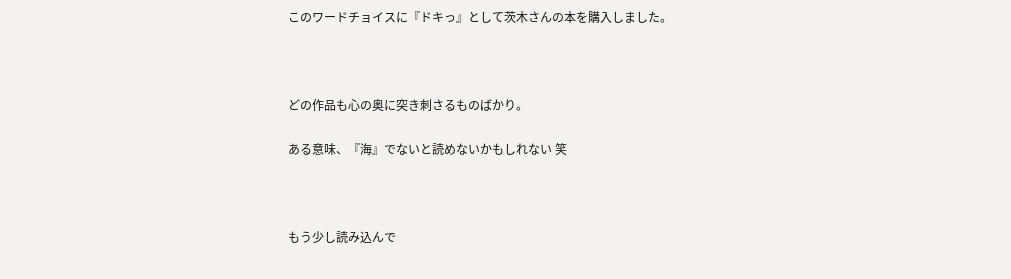このワードチョイスに『ドキっ』として茨木さんの本を購入しました。



どの作品も心の奥に突き刺さるものばかり。

ある意味、『海』でないと読めないかもしれない 笑



もう少し読み込んで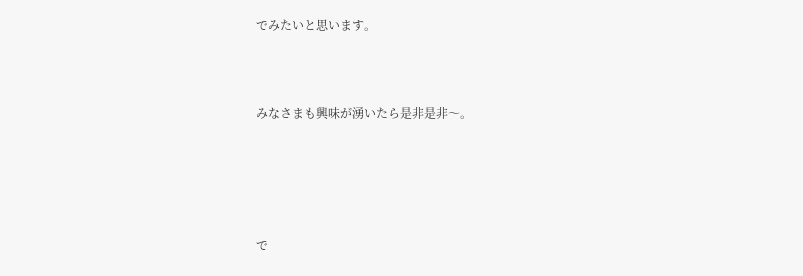でみたいと思います。



みなさまも興味が湧いたら是非是非〜。





で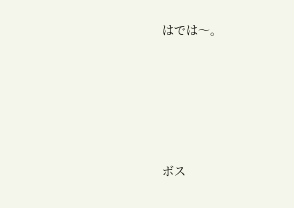はでは〜。





ボス